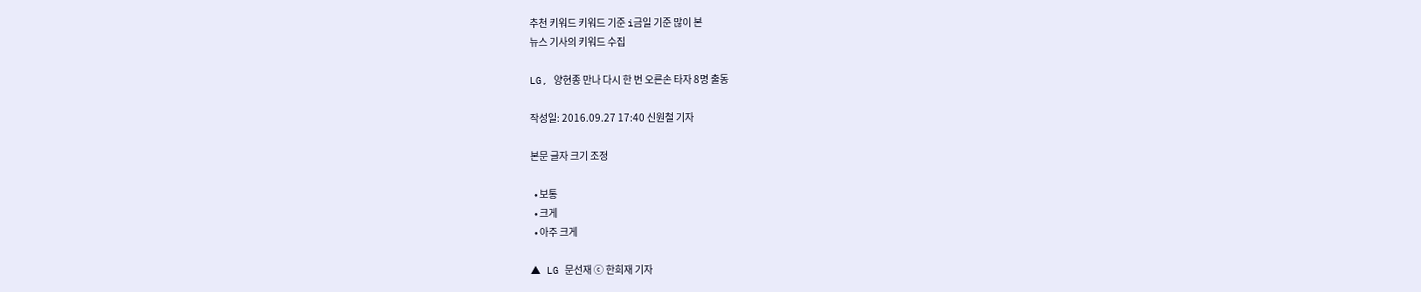추천 키워드 키워드 기준 i금일 기준 많이 본
뉴스 기사의 키워드 수집

LG, 양현종 만나 다시 한 번 오른손 타자 8명 출동

작성일: 2016.09.27 17:40 신원철 기자

본문 글자 크기 조정

  • 보통
  • 크게
  • 아주 크게

▲ LG 문선재 ⓒ 한희재 기자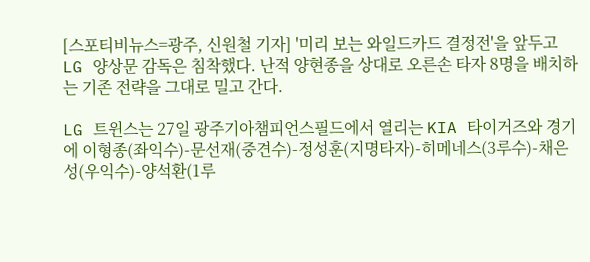[스포티비뉴스=광주, 신원철 기자] '미리 보는 와일드카드 결정전'을 앞두고 LG 양상문 감독은 침착했다. 난적 양현종을 상대로 오른손 타자 8명을 배치하는 기존 전략을 그대로 밀고 간다.

LG 트윈스는 27일 광주기아챔피언스필드에서 열리는 KIA 타이거즈와 경기에 이형종(좌익수)-문선재(중견수)-정성훈(지명타자)-히메네스(3루수)-채은성(우익수)-양석환(1루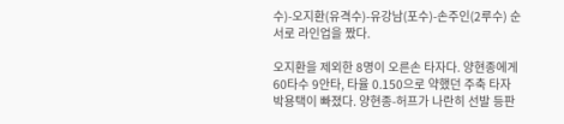수)-오지환(유격수)-유강남(포수)-손주인(2루수) 순서로 라인업을 짰다.

오지환을 제외한 8명이 오른손 타자다. 양현종에게 60타수 9안타, 타율 0.150으로 약했던 주축 타자 박용택이 빠졌다. 양현종-허프가 나란히 선발 등판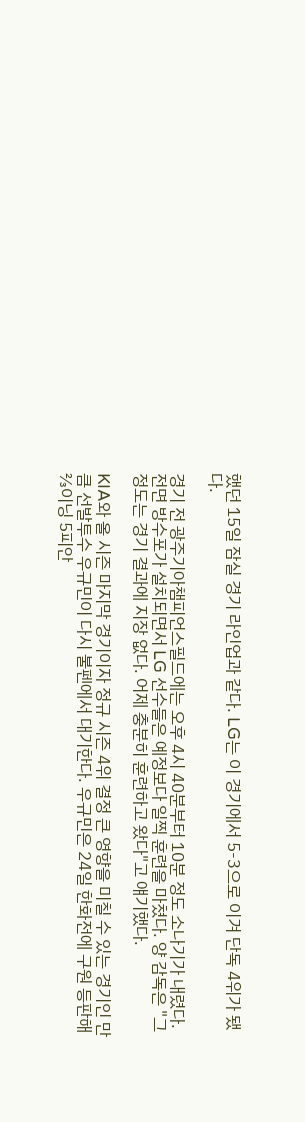했던 15일 잠실 경기 라인업과 같다. LG는 이 경기에서 5-3으로 이겨 단독 4위가 됐다.

경기 전 광주기아챔피언스필드에는 오후 4시 40분부터 10분 정도 소나기가 내렸다. 전면 방수포가 설치되면서 LG 선수들은 예정보다 일찍 훈련을 마쳤다. 양 감독은 "그 정도는 경기 결과에 지장 없다. 어제 충분히 훈련하고 왔다"고 얘기했다.

KIA와 올 시즌 마지막 경기이자 정규 시즌 4위 결정 큰 영향을 미칠 수 있는 경기인 만큼 선발투수 우규민이 다시 불펜에서 대기한다. 우규민은 24일 한화전에 구원 등판해 ⅔이닝 5피안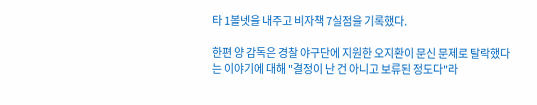타 1볼넷을 내주고 비자책 7실점을 기록했다.

한편 양 감독은 경찰 야구단에 지원한 오지환이 문신 문제로 탈락했다는 이야기에 대해 "결정이 난 건 아니고 보류된 정도다"라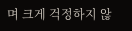며 크게 걱정하지 않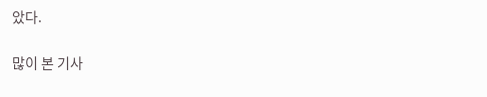았다.

많이 본 기사